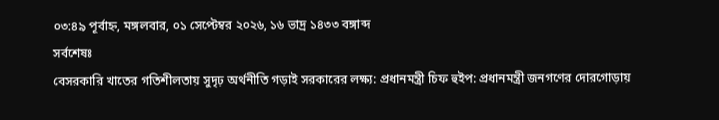০৩:৪৯ পূর্বাহ্ন, মঙ্গলবার, ০১ সেপ্টেম্বর ২০২৬, ১৬ ভাদ্র ১৪৩৩ বঙ্গাব্দ
সর্বশেষঃ
বেসরকারি খাতের গতিশীলতায় সুদৃঢ় অর্থনীতি গড়াই সরকারের লক্ষ্য: প্রধানমন্ত্রী চিফ হুইপ: প্রধানমন্ত্রী জনগণের দোরগোড়ায়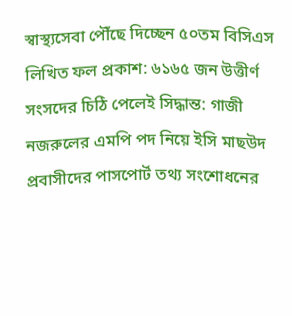স্বাস্থ্যসেবা পৌঁছে দিচ্ছেন ৫০তম বিসিএস লিখিত ফল প্রকাশ: ৬১৬৫ জন উত্তীর্ণ সংসদের চিঠি পেলেই সিদ্ধান্ত: গাজী নজরুলের এমপি পদ নিয়ে ইসি মাছউদ প্রবাসীদের পাসপোর্ট তথ্য সংশোধনের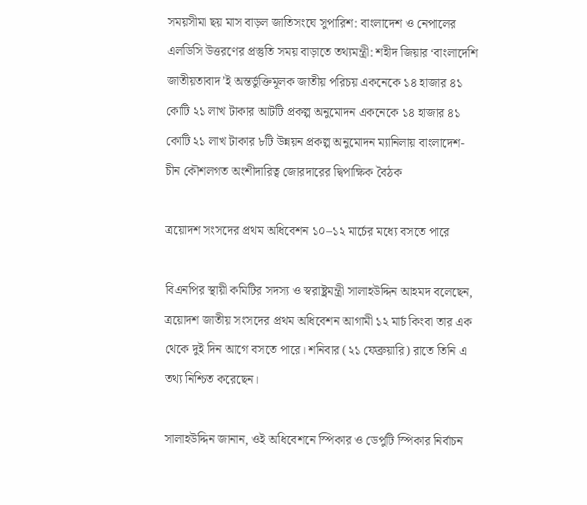সময়সীমা ছয় মাস বাড়ল জাতিসংঘে সুপারিশ: বাংলাদেশ ও নেপালের এলডিসি উত্তরণের প্রস্তুতি সময় বাড়াতে তথ্যমন্ত্রী: শহীদ জিয়ার ‘বাংলাদেশি জাতীয়তাবাদ’ই অন্তর্ভুক্তিমূলক জাতীয় পরিচয় একনেকে ১৪ হাজার ৪১ কোটি ২১ লাখ টাকার আটটি প্রকল্প অনুমোদন একনেকে ১৪ হাজার ৪১ কোটি ২১ লাখ টাকার ৮টি উন্নয়ন প্রকল্প অনুমোদন ম্যানিলায় বাংলাদেশ-চীন কৌশলগত অংশীদারিত্ব জোরদারের দ্বিপাক্ষিক বৈঠক

ত্রয়োদশ সংসদের প্রথম অধিবেশন ১০–১২ মার্চের মধ্যে বসতে পারে

বিএনপির স্থায়ী কমিটির সদস্য ও স্বরাষ্ট্রমন্ত্রী সালাহউদ্দিন আহমদ বলেছেন, ত্রয়োদশ জাতীয় সংসদের প্রথম অধিবেশন আগামী ১২ মার্চ কিংবা তার এক থেকে দুই দিন আগে বসতে পারে। শনিবার (২১ ফেব্রুয়ারি) রাতে তিনি এ তথ্য নিশ্চিত করেছেন।

সালাহউদ্দিন জানান, ওই অধিবেশনে স্পিকার ও ডেপুটি স্পিকার নির্বাচন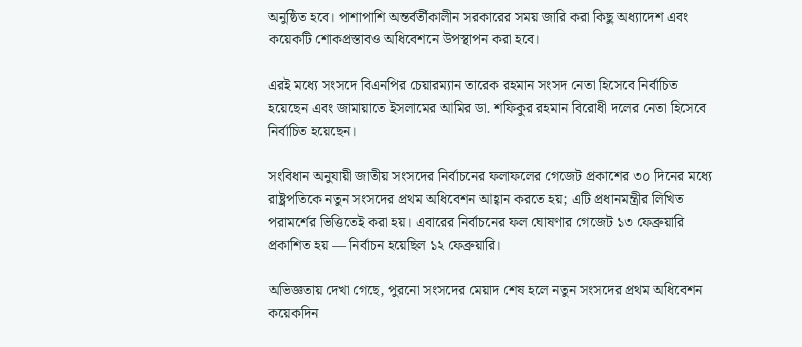অনুষ্ঠিত হবে। পাশাপাশি অন্তর্বর্তীকালীন সরকারের সময় জারি করা কিছু অধ্যাদেশ এবং কয়েকটি শোকপ্রস্তাবও অধিবেশনে উপস্থাপন করা হবে।

এরই মধ্যে সংসদে বিএনপির চেয়ারম্যান তারেক রহমান সংসদ নেতা হিসেবে নির্বাচিত হয়েছেন এবং জামায়াতে ইসলামের আমির ডা. শফিকুর রহমান বিরোধী দলের নেতা হিসেবে নির্বাচিত হয়েছেন।

সংবিধান অনুযায়ী জাতীয় সংসদের নির্বাচনের ফলাফলের গেজেট প্রকাশের ৩০ দিনের মধ্যে রাষ্ট্রপতিকে নতুন সংসদের প্রথম অধিবেশন আহ্বান করতে হয়; এটি প্রধানমন্ত্রীর লিখিত পরামর্শের ভিত্তিতেই করা হয়। এবারের নির্বাচনের ফল ঘোষণার গেজেট ১৩ ফেব্রুয়ারি প্রকাশিত হয় — নির্বাচন হয়েছিল ১২ ফেব্রুয়ারি।

অভিজ্ঞতায় দেখা গেছে, পুরনো সংসদের মেয়াদ শেষ হলে নতুন সংসদের প্রথম অধিবেশন কয়েকদিন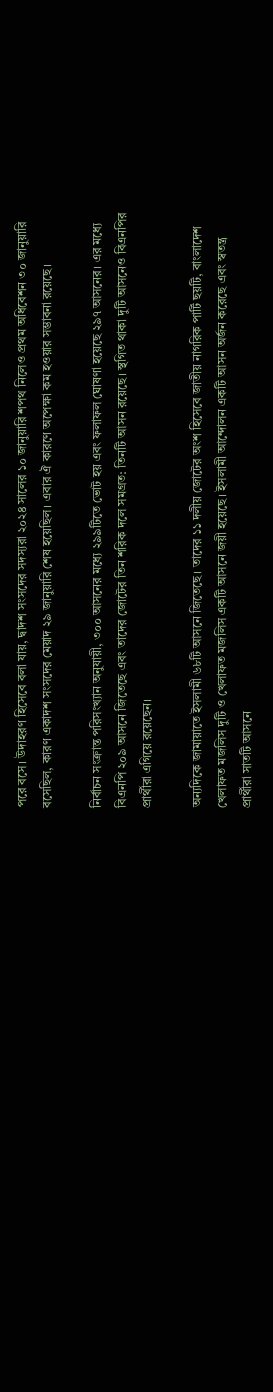পরে বসে। উদাহরণ হিসেবে বলা যায়, দ্বাদশ সংসদের সদস্যরা ২০২৪ সালের ১০ জানুয়ারি শপথ নিলেও প্রথম অধিবেশন ৩০ জানুয়ারি বসেছিল, কারণ একাদশ সংসদের মেয়াদ ২৯ জানুয়ারি শেষ হয়েছিল। এবার ঐ কারণে অপেক্ষা কম হওয়ার সম্ভাবনা রয়েছে।

নির্বাচন সংক্রান্ত পরিসংখ্যান অনুযায়ী, ৩০০ আসনের মধ্যে ২৯৯টিতে ভোট হয় এবং ফলাফল ঘোষণা হয়েছে ২৯৭ আসনের। এর মধ্যে বিএনপি ২০৯ আসনে জিতেছে এবং তাদের জোটের তিন শরিক দলে সমগ্রত: তিনটি আসন রয়েছে। স্থগিত থাকা দুটি আসনেও বিএনপির প্রার্থীরা এগিয়ে রয়েছেন।

অন্যদিকে জামায়াতে ইসলামী ৬৮টি আসনে জিতেছে। তাদের ১১ দলীয় জোটের অংশ হিসেবে জাতীয় নাগরিক পার্টি ছয়টি, বাংলাদেশ খেলাফত মজলিস দুটি ও খেলাফত মজলিস একটি আসনে জয়ী হয়েছে। ইসলামী আন্দোলন একটি আসন অর্জন করেছে এবং স্বতন্ত্র প্রার্থীরা সাতটি আসনে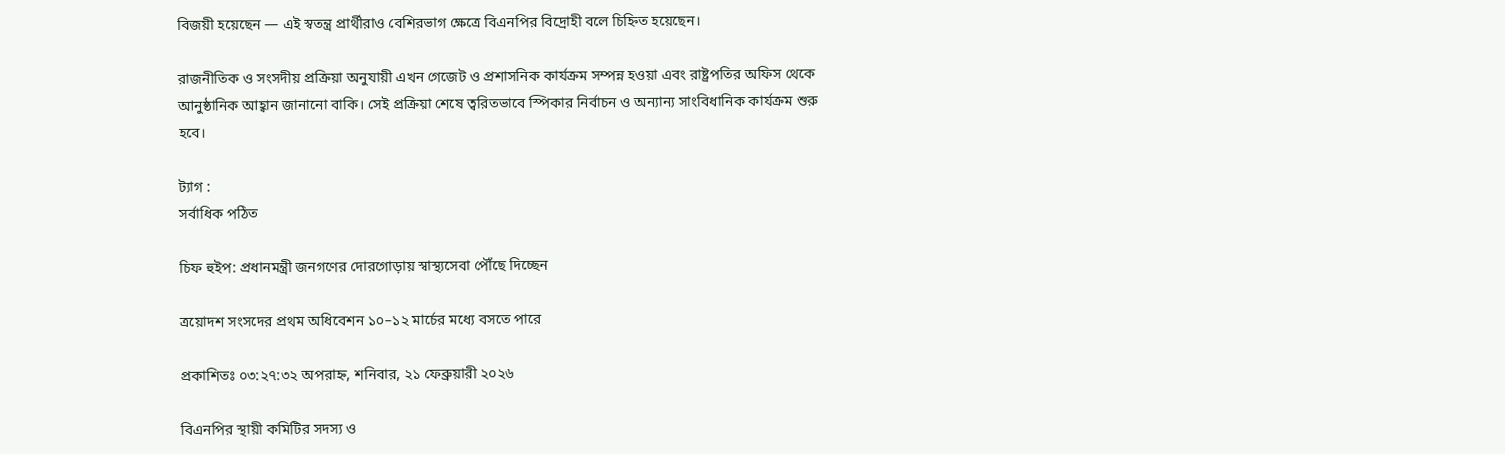বিজয়ী হয়েছেন — এই স্বতন্ত্র প্রার্থীরাও বেশিরভাগ ক্ষেত্রে বিএনপির বিদ্রোহী বলে চিহ্নিত হয়েছেন।

রাজনীতিক ও সংসদীয় প্রক্রিয়া অনুযায়ী এখন গেজেট ও প্রশাসনিক কার্যক্রম সম্পন্ন হওয়া এবং রাষ্ট্রপতির অফিস থেকে আনুষ্ঠানিক আহ্বান জানানো বাকি। সেই প্রক্রিয়া শেষে ত্বরিতভাবে স্পিকার নির্বাচন ও অন্যান্য সাংবিধানিক কার্যক্রম শুরু হবে।

ট্যাগ :
সর্বাধিক পঠিত

চিফ হুইপ: প্রধানমন্ত্রী জনগণের দোরগোড়ায় স্বাস্থ্যসেবা পৌঁছে দিচ্ছেন

ত্রয়োদশ সংসদের প্রথম অধিবেশন ১০–১২ মার্চের মধ্যে বসতে পারে

প্রকাশিতঃ ০৩:২৭:৩২ অপরাহ্ন, শনিবার, ২১ ফেব্রুয়ারী ২০২৬

বিএনপির স্থায়ী কমিটির সদস্য ও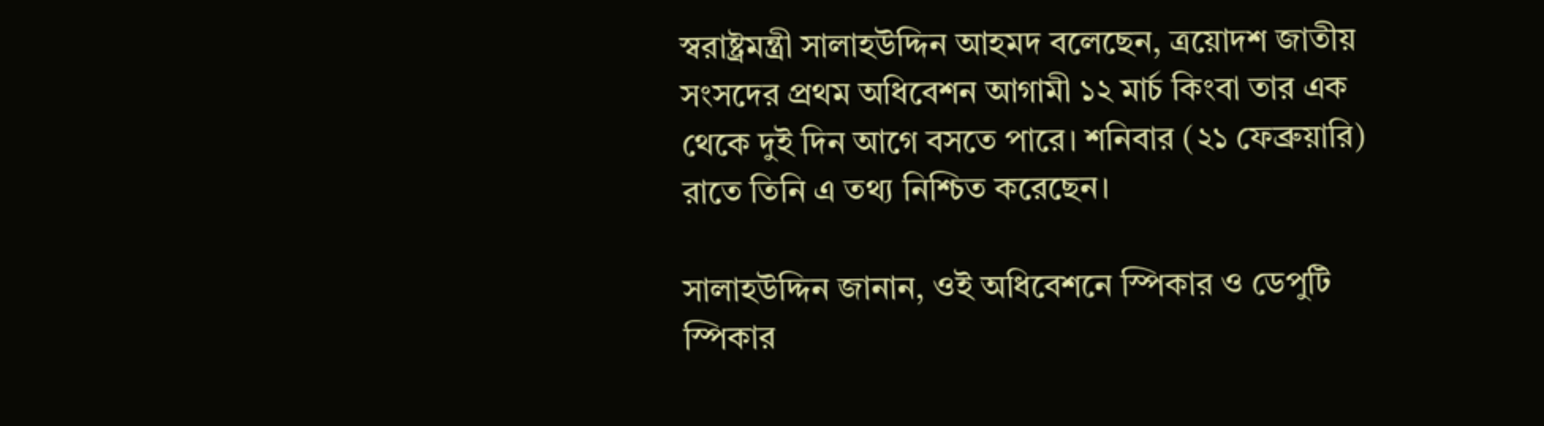স্বরাষ্ট্রমন্ত্রী সালাহউদ্দিন আহমদ বলেছেন, ত্রয়োদশ জাতীয় সংসদের প্রথম অধিবেশন আগামী ১২ মার্চ কিংবা তার এক থেকে দুই দিন আগে বসতে পারে। শনিবার (২১ ফেব্রুয়ারি) রাতে তিনি এ তথ্য নিশ্চিত করেছেন।

সালাহউদ্দিন জানান, ওই অধিবেশনে স্পিকার ও ডেপুটি স্পিকার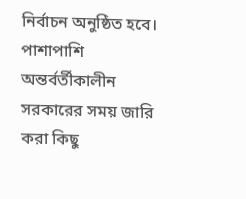নির্বাচন অনুষ্ঠিত হবে। পাশাপাশি অন্তর্বর্তীকালীন সরকারের সময় জারি করা কিছু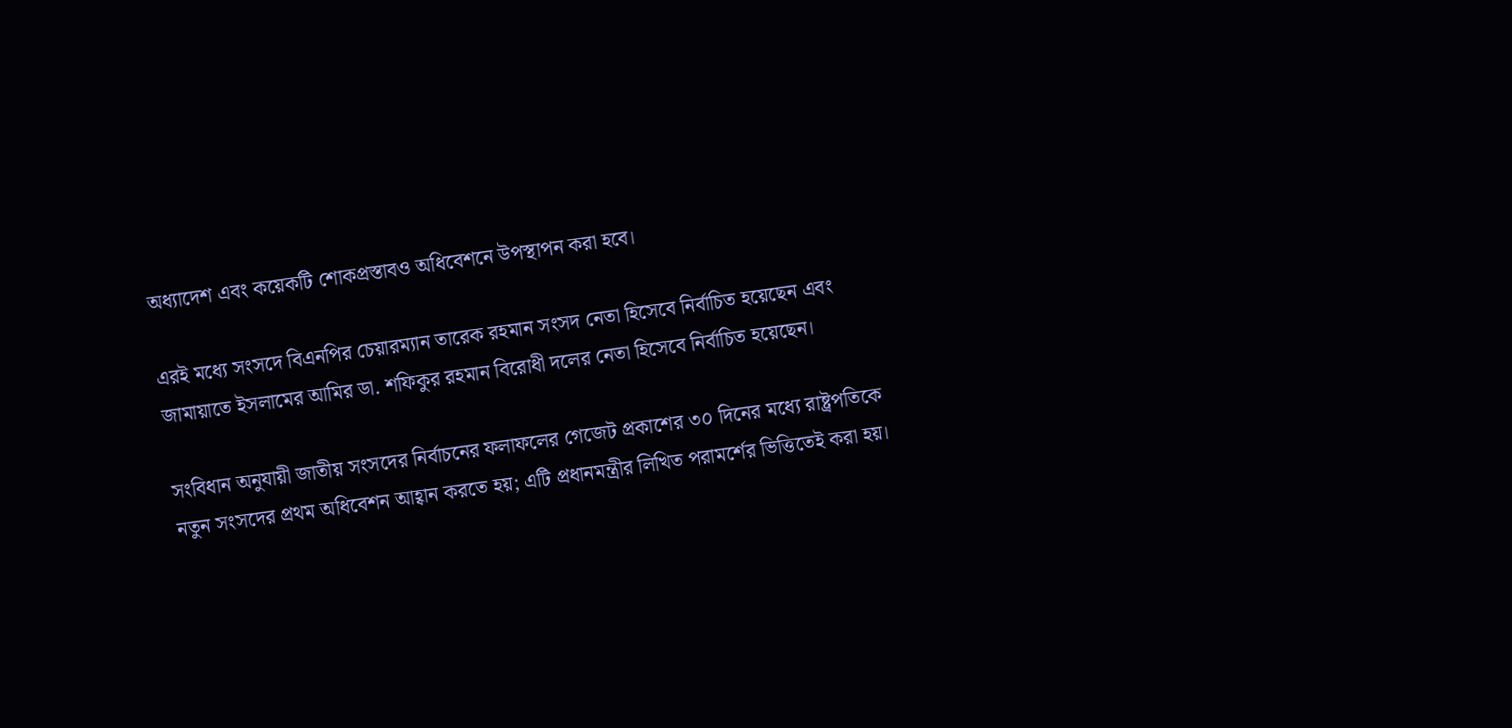অধ্যাদেশ এবং কয়েকটি শোকপ্রস্তাবও অধিবেশনে উপস্থাপন করা হবে।

এরই মধ্যে সংসদে বিএনপির চেয়ারম্যান তারেক রহমান সংসদ নেতা হিসেবে নির্বাচিত হয়েছেন এবং জামায়াতে ইসলামের আমির ডা. শফিকুর রহমান বিরোধী দলের নেতা হিসেবে নির্বাচিত হয়েছেন।

সংবিধান অনুযায়ী জাতীয় সংসদের নির্বাচনের ফলাফলের গেজেট প্রকাশের ৩০ দিনের মধ্যে রাষ্ট্রপতিকে নতুন সংসদের প্রথম অধিবেশন আহ্বান করতে হয়; এটি প্রধানমন্ত্রীর লিখিত পরামর্শের ভিত্তিতেই করা হয়।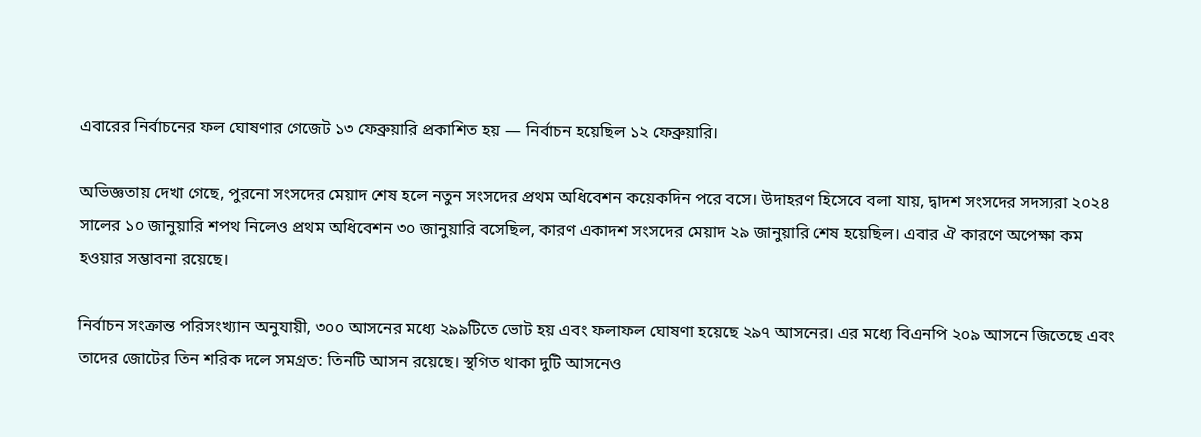এবারের নির্বাচনের ফল ঘোষণার গেজেট ১৩ ফেব্রুয়ারি প্রকাশিত হয় — নির্বাচন হয়েছিল ১২ ফেব্রুয়ারি।

অভিজ্ঞতায় দেখা গেছে, পুরনো সংসদের মেয়াদ শেষ হলে নতুন সংসদের প্রথম অধিবেশন কয়েকদিন পরে বসে। উদাহরণ হিসেবে বলা যায়, দ্বাদশ সংসদের সদস্যরা ২০২৪ সালের ১০ জানুয়ারি শপথ নিলেও প্রথম অধিবেশন ৩০ জানুয়ারি বসেছিল, কারণ একাদশ সংসদের মেয়াদ ২৯ জানুয়ারি শেষ হয়েছিল। এবার ঐ কারণে অপেক্ষা কম হওয়ার সম্ভাবনা রয়েছে।

নির্বাচন সংক্রান্ত পরিসংখ্যান অনুযায়ী, ৩০০ আসনের মধ্যে ২৯৯টিতে ভোট হয় এবং ফলাফল ঘোষণা হয়েছে ২৯৭ আসনের। এর মধ্যে বিএনপি ২০৯ আসনে জিতেছে এবং তাদের জোটের তিন শরিক দলে সমগ্রত: তিনটি আসন রয়েছে। স্থগিত থাকা দুটি আসনেও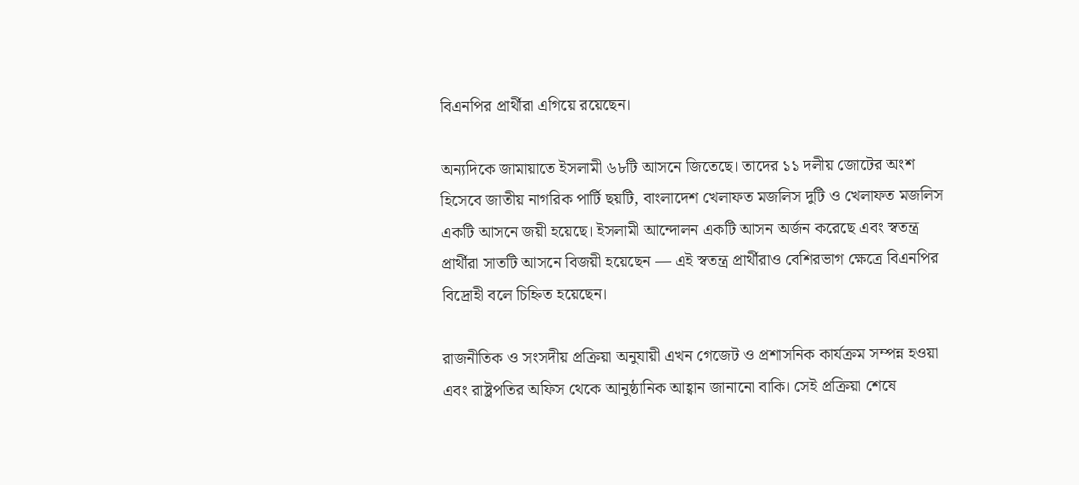বিএনপির প্রার্থীরা এগিয়ে রয়েছেন।

অন্যদিকে জামায়াতে ইসলামী ৬৮টি আসনে জিতেছে। তাদের ১১ দলীয় জোটের অংশ হিসেবে জাতীয় নাগরিক পার্টি ছয়টি, বাংলাদেশ খেলাফত মজলিস দুটি ও খেলাফত মজলিস একটি আসনে জয়ী হয়েছে। ইসলামী আন্দোলন একটি আসন অর্জন করেছে এবং স্বতন্ত্র প্রার্থীরা সাতটি আসনে বিজয়ী হয়েছেন — এই স্বতন্ত্র প্রার্থীরাও বেশিরভাগ ক্ষেত্রে বিএনপির বিদ্রোহী বলে চিহ্নিত হয়েছেন।

রাজনীতিক ও সংসদীয় প্রক্রিয়া অনুযায়ী এখন গেজেট ও প্রশাসনিক কার্যক্রম সম্পন্ন হওয়া এবং রাষ্ট্রপতির অফিস থেকে আনুষ্ঠানিক আহ্বান জানানো বাকি। সেই প্রক্রিয়া শেষে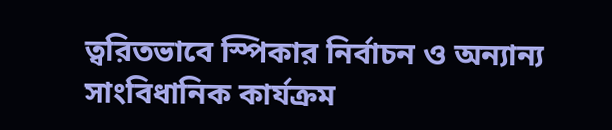ত্বরিতভাবে স্পিকার নির্বাচন ও অন্যান্য সাংবিধানিক কার্যক্রম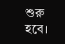শুরু হবে।